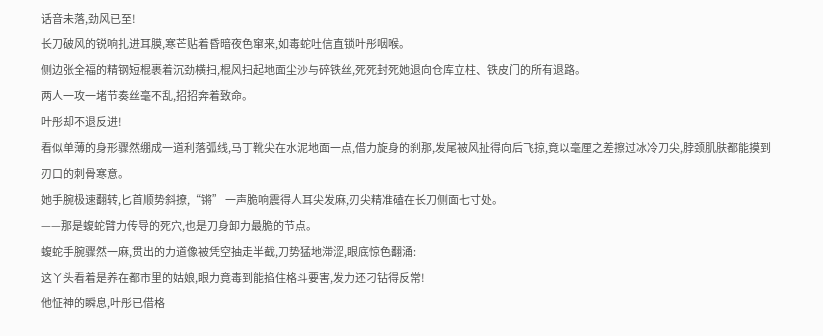话音未落,劲风已至!
长刀破风的锐响扎进耳膜,寒芒贴着昏暗夜色窜来,如毒蛇吐信直锁叶彤咽喉。
侧边张全福的精钢短棍裹着沉劲横扫,棍风扫起地面尘沙与碎铁丝,死死封死她退向仓库立柱、铁皮门的所有退路。
两人一攻一堵节奏丝毫不乱,招招奔着致命。
叶彤却不退反进!
看似单薄的身形骤然绷成一道利落弧线,马丁靴尖在水泥地面一点,借力旋身的刹那,发尾被风扯得向后飞掠,竟以毫厘之差擦过冰冷刀尖,脖颈肌肤都能摸到刃口的刺骨寒意。
她手腕极速翻转,匕首顺势斜撩,“锵” 一声脆响震得人耳尖发麻,刃尖精准磕在长刀侧面七寸处。
——那是蝮蛇臂力传导的死穴,也是刀身卸力最脆的节点。
蝮蛇手腕骤然一麻,贯出的力道像被凭空抽走半截,刀势猛地滞涩,眼底惊色翻涌:
这丫头看着是养在都市里的姑娘,眼力竟毒到能掐住格斗要害,发力还刁钻得反常!
他怔神的瞬息,叶彤已借格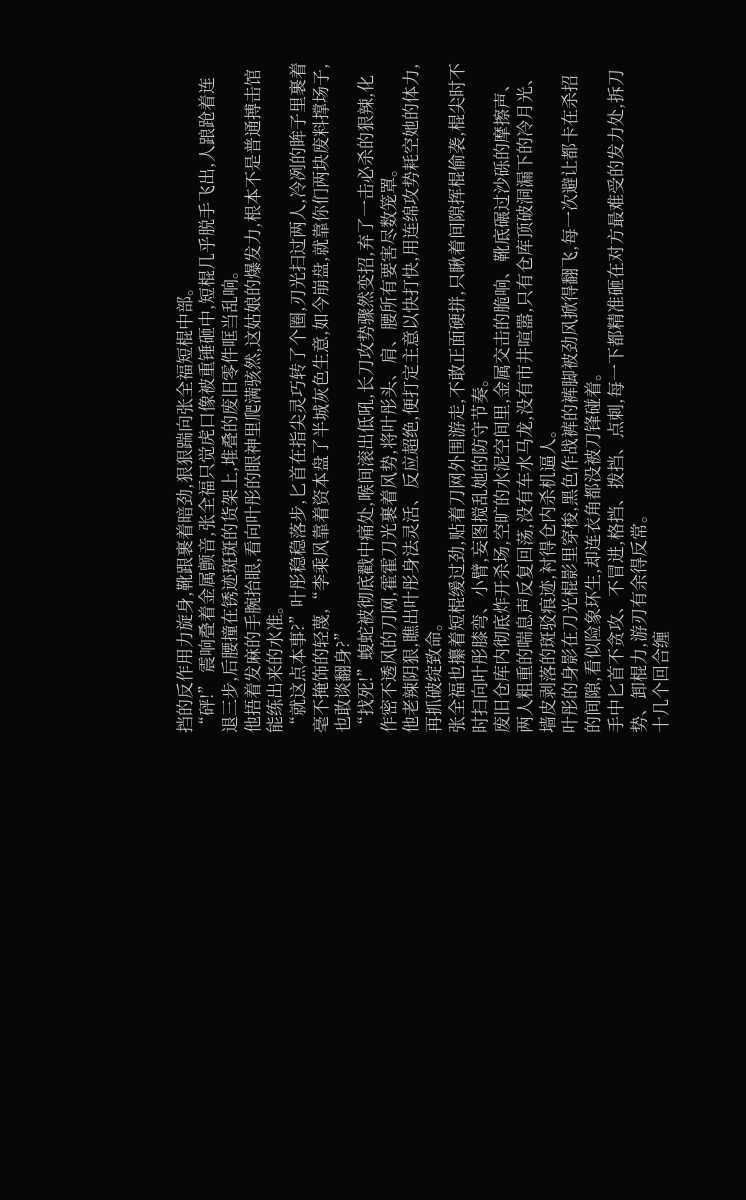挡的反作用力旋身,靴跟裹着暗劲,狠狠踹向张全福短棍中部。
“砰!” 震响叠着金属颤音,张全福只觉虎口像被重锤砸中,短棍几乎脱手飞出,人踉跄着连退三步,后腰撞在锈迹斑斑的货架上,堆叠的废旧零件哐当乱响。
他捂着发麻的手腕抬眼,看向叶彤的眼神里爬满骇然,这姑娘的爆发力,根本不是普通搏击馆能练出来的水准。
“就这点本事?”叶彤稳稳落步,匕首在指尖灵巧转了个圈,刃光扫过两人,冷冽的眸子里裹着毫不掩饰的轻蔑,“李乘风靠着资本盘了半城灰色生意,如今崩盘,就靠你们两块废料撑场子,也敢谈翻身?”
“找死!”蝮蛇被彻底戳中痛处,喉间滚出低吼,长刀攻势骤然变招,弃了一击必杀的狠辣,化作密不透风的刀网,霍霍刀光裹着风势,将叶彤头、肩、腰所有要害尽数笼罩。
他老辣阴狠,瞧出叶彤身法灵活、反应超绝,便打定主意以快打快,用连绵攻势耗空她的体力,再抓破绽致命。
张全福也攥着短棍缓过劲,贴着刀网外围游走,不敢正面硬拼,只瞅着间隙挥棍偷袭,棍尖时不时扫向叶彤膝弯、小臂,妄图搅乱她的防守节奏。
废旧仓库内彻底炸开杀场,空旷的水泥空间里,金属交击的脆响、靴底碾过沙砾的摩擦声、两人粗重的喘息声反复回荡,没有车水马龙,没有市井喧嚣,只有仓库顶破洞漏下的冷月光、墙皮剥落的斑驳痕迹,衬得仓内杀机逼人。
叶彤的身影在刀光棍影里穿梭,黑色作战裤的裤脚被劲风掀得翻飞,每一次避让都卡在杀招的间隙,看似险象环生,却连衣角都没被刀锋碰着。
手中匕首不贪攻、不冒进,格挡、拨挡、点刺,每一下都精准砸在对方最难受的发力处,拆刀势、卸棍力,游刃有余得反常。
十几个回合缠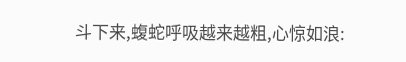斗下来,蝮蛇呼吸越来越粗,心惊如浪: